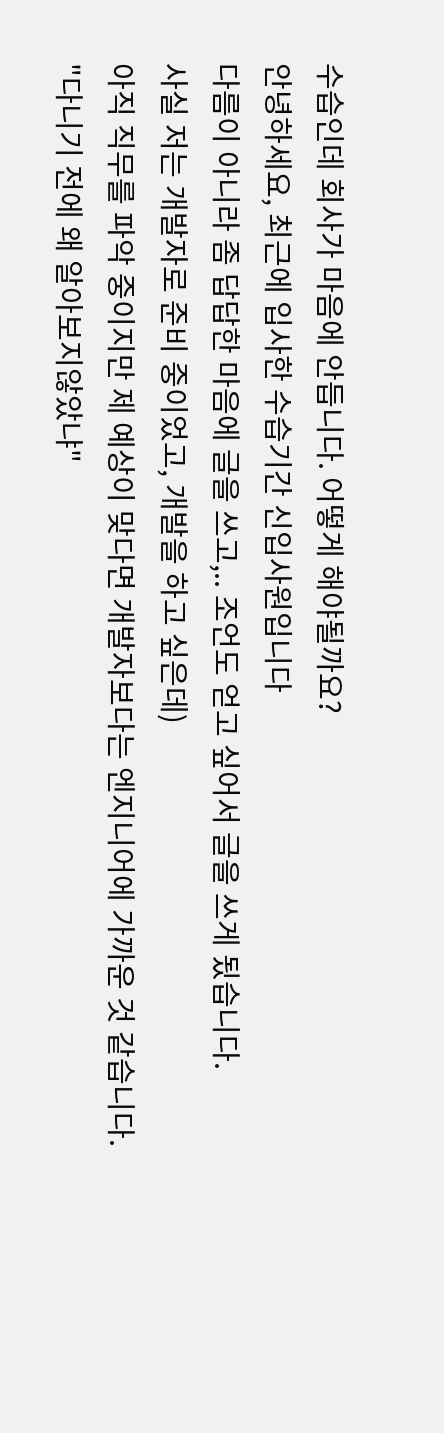수습인데 회사가 마음에 안듭니다. 어떻게 해야될까요?
안녕하세요, 최근에 입사한 수습기간 신입사원입니다
다름이 아니라 좀 답답한 마음에 글을 쓰고,.. 조언도 얻고 싶어서 글을 쓰게 됬습니다.
사실 저는 개발자로 준비 중이었고, 개발을 하고 싶은데)
아직 직무를 파악 중이지만 제 예상이 맞다면 개발자보다는 엔지니어에 가까운 것 같습니다.
"다니기 전에 왜 알아보지않았냐"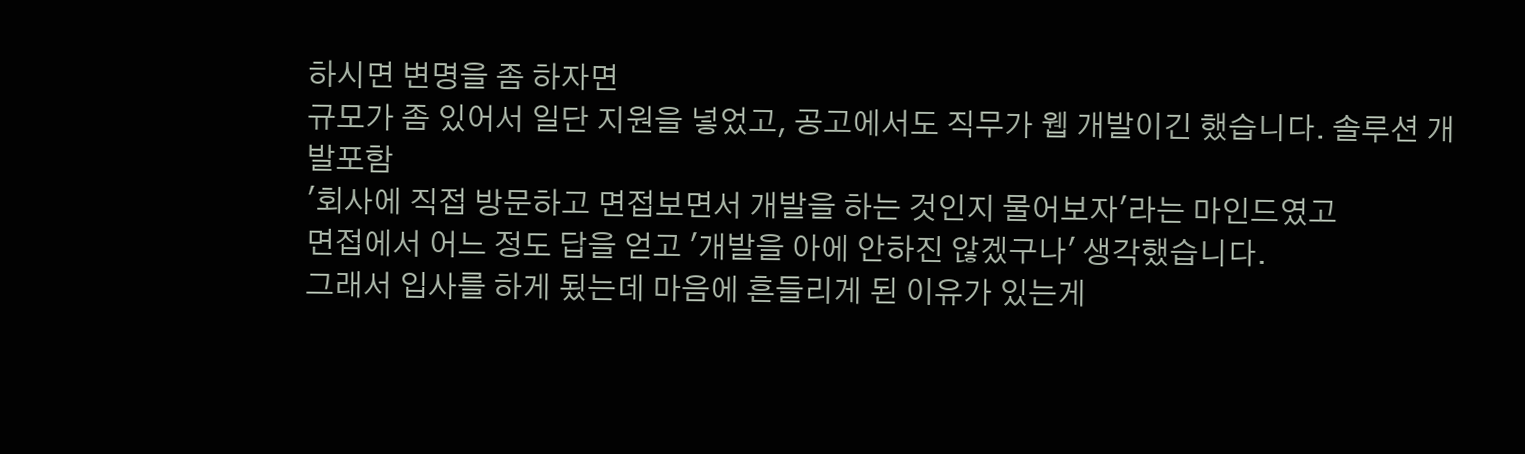하시면 변명을 좀 하자면
규모가 좀 있어서 일단 지원을 넣었고, 공고에서도 직무가 웹 개발이긴 했습니다. 솔루션 개발포함
'회사에 직접 방문하고 면접보면서 개발을 하는 것인지 물어보자'라는 마인드였고
면접에서 어느 정도 답을 얻고 '개발을 아에 안하진 않겠구나' 생각했습니다.
그래서 입사를 하게 됬는데 마음에 흔들리게 된 이유가 있는게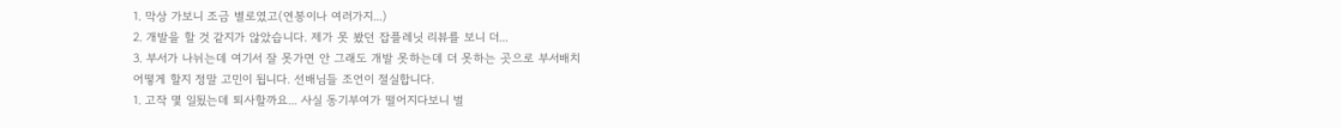1. 막상 가보니 조금 별로였고(연봉이나 여러가지...)
2. 개발을 할 것 같지가 않았습니다. 제가 못 봤던 잡플레닛 리뷰를 보니 더...
3. 부서가 나뉘는데 여기서 잘 못가면 안 그래도 개발 못하는데 더 못하는 곳으로 부서배치
어떻게 할지 정말 고민이 됩니다. 선배님들 조언이 절실합니다.
1. 고작 몇 일됬는데 퇴사할까요... 사실 동기부여가 떨어지다보니 벌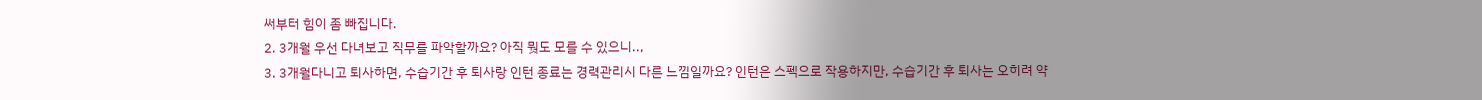써부터 힘이 좀 빠집니다.
2. 3개월 우선 다녀보고 직무를 파악할까요? 아직 뭣도 모를 수 있으니..,
3. 3개월다니고 퇴사하면, 수습기간 후 퇴사랑 인턴 종료는 경력관리시 다른 느낌일까요? 인턴은 스펙으로 작용하지만, 수습기간 후 퇴사는 오히려 약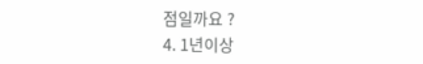점일까요 ?
4. 1년이상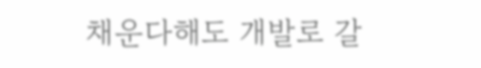채운다해도 개발로 갈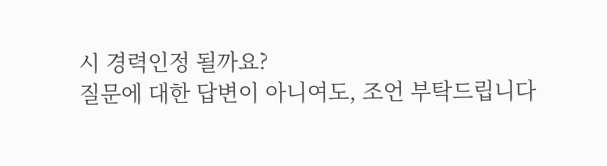시 경력인정 될까요?
질문에 대한 답변이 아니여도, 조언 부탁드립니다